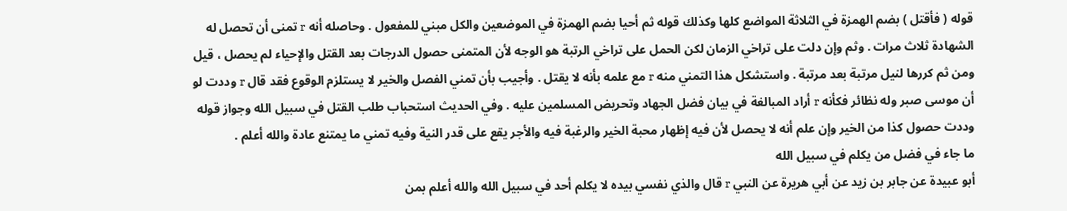قوله ( فأقتل ) بضم الهمزة في الثلاثة المواضع كلها وكذلك قوله ثم أحيا بضم الهمزة في الموضعين والكل مبني للمفعول . وحاصله أنه r تمنى أن تحصل له الشهادة ثلاث مرات . وثم وإن دلت على تراخي الزمان لكن الحمل على تراخي الرتبة هو الوجه لأن المتمنى حصول الدرجات بعد القتل والإحياء لم يحصل ، قيل ومن ثم كررها لنيل مرتبة بعد مرتبة . واستشكل هذا التمني منه r مع علمه بأنه لا يقتل . وأجيب بأن تمني الفصل والخير لا يستلزم الوقوع فقد قال r وددت لو أن موسى صبر وله نظائر فكأنه r أراد المبالغة في بيان فضل الجهاد وتحريض المسلمين عليه . وفي الحديث استحباب طلب القتل في سبيل الله وجواز قوله وددت حصول كذا من الخير وإن علم أنه لا يحصل لأن فيه إظهار محبة الخير والرغبة فيه والأجر يقع على قدر النية وفيه تمني ما يمتنع عادة والله أعلم .
ما جاء في فضل من يكلم في سبيل الله
أبو عبيدة عن جابر بن زيد عن أبي هريرة عن النبي r قال والذي نفسي بيده لا يكلم أحد في سبيل الله والله أعلم بمن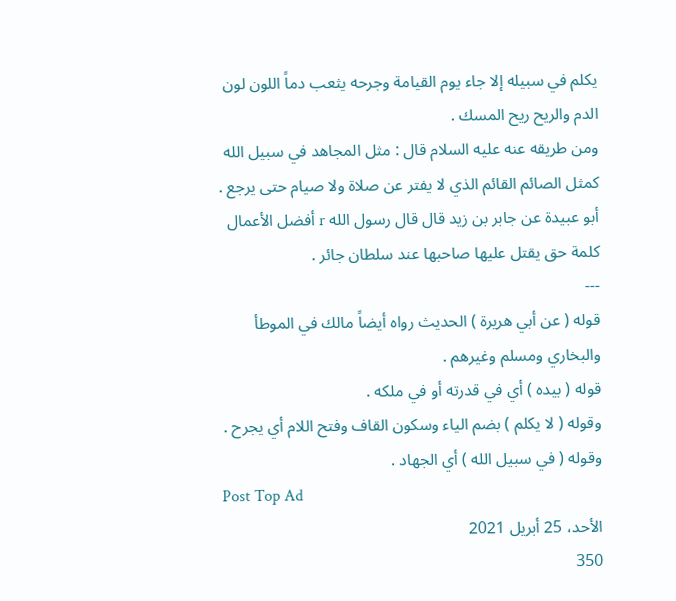يكلم في سبيله إلا جاء يوم القيامة وجرحه يثعب دماً اللون لون الدم والريح ريح المسك .
ومن طريقه عنه عليه السلام قال : مثل المجاهد في سبيل الله كمثل الصائم القائم الذي لا يفتر عن صلاة ولا صيام حتى يرجع .
أبو عبيدة عن جابر بن زيد قال قال رسول الله r أفضل الأعمال كلمة حق يقتل عليها صاحبها عند سلطان جائر .
---
قوله ( عن أبي هريرة ) الحديث رواه أيضاً مالك في الموطأ والبخاري ومسلم وغيرهم .
قوله ( بيده ) أي في قدرته أو في ملكه .
وقوله ( لا يكلم ) بضم الياء وسكون القاف وفتح اللام أي يجرح .
وقوله ( في سبيل الله ) أي الجهاد .
Post Top Ad
الأحد، 25 أبريل 2021
350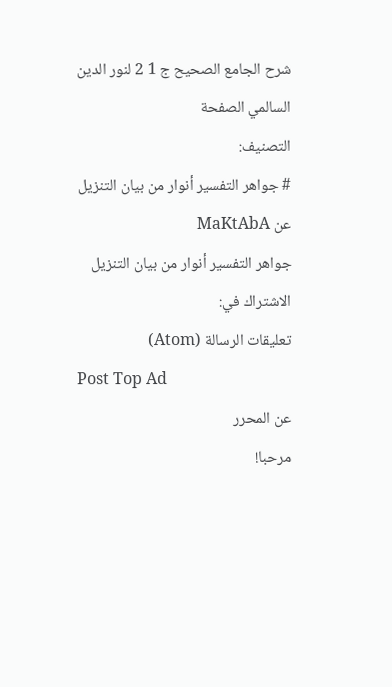شرح الجامع الصحيح ج 1 2 لنور الدين السالمي الصفحة
التصنيف:
# جواهر التفسير أنوار من بيان التنزيل
عن MaKtAbA
جواهر التفسير أنوار من بيان التنزيل
الاشتراك في:
تعليقات الرسالة (Atom)
Post Top Ad
عن المحرر
مرحبا!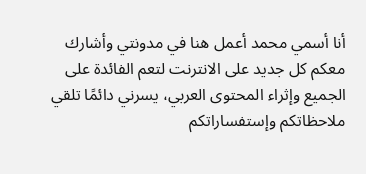أنا أسمي محمد أعمل هنا في مدونتي وأشارك معكم كل جديد على الانترنت لتعم الفائدة على الجميع وإثراء المحتوى العربي، يسرني دائمًا تلقي ملاحظاتكم وإستفساراتكم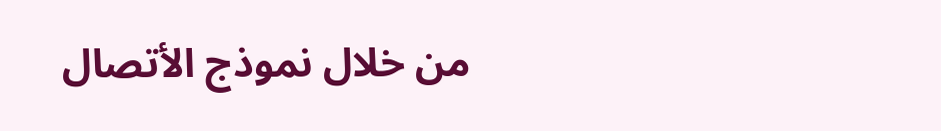من خلال نموذج الأتصال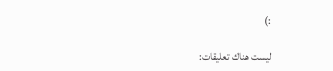:)

ليست هناك تعليقات: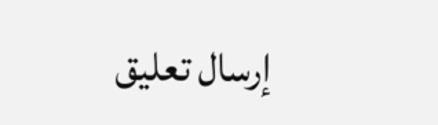إرسال تعليق